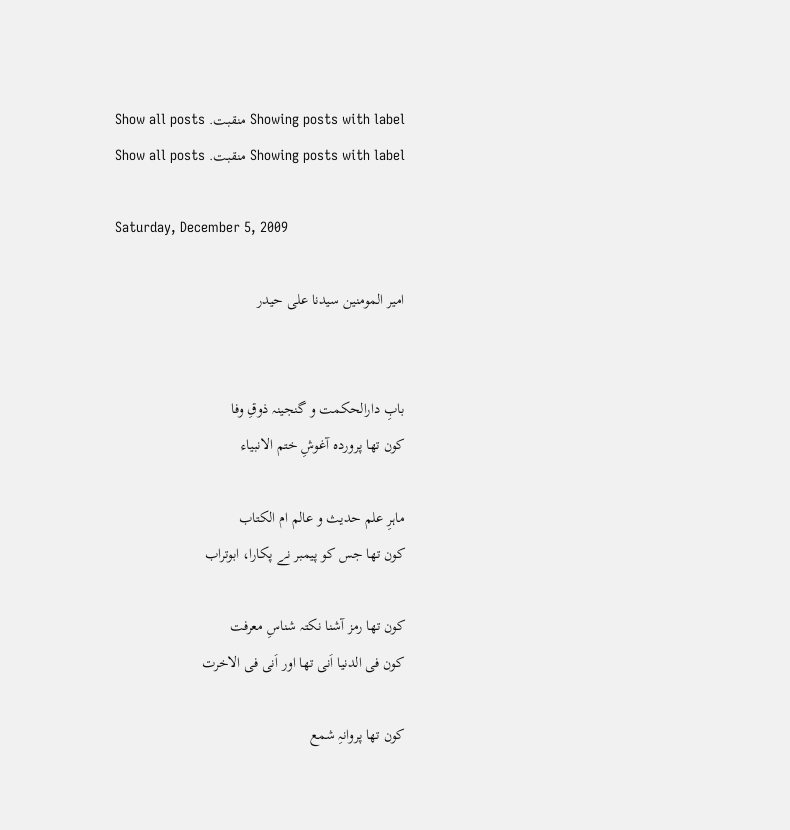Showing posts with label منقبت. Show all posts
Showing posts with label منقبت. Show all posts

Saturday, December 5, 2009

امیر المومنین سیدنا علی حیدر


بابِ دارالحکمت و گنجینہ ذوقِ وفا
کون تھا پروردہ آغوشِ ختم الانبیاء

ماہرِ علم حدیث و عالم ام الکتاب
کون تھا جس کو پیمبر نے پکارا، ابوتراب

کون تھا رمز آشنا نکتہ شناسِ معرفت
کون فی الدنیا اَنی تھا اور اَنی فی الاخرت

کون تھا پروانہِ شمع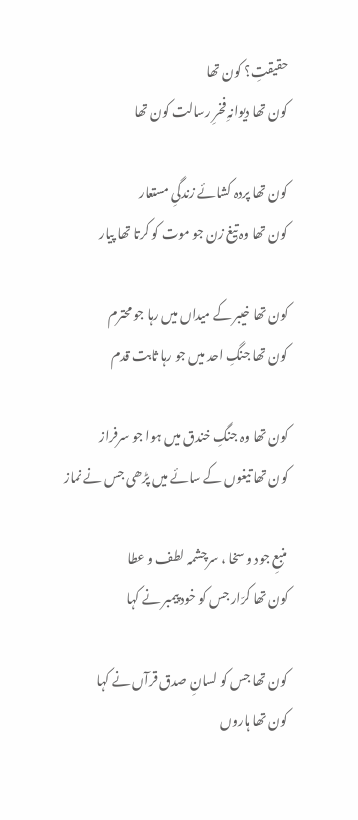حقیقتِ؟ کون تھا
کون تھا دیوانہِ فخرِ رسالت کون تھا

کون تھا پردہ کشائے زندگیِ مستعار
کون تھا وہ تیغ زن جو موت کو کرتا تھا پیار

کون تھا خیبر کے میداں میں رہا جو محترم
کون تھا جنگِ احد میں جو رہا ثابت قدم

کون تھا وہ جنگِ خندق میں ہوا جو سرفراز
کون تھا تیغوں کے سائے میں پڑھی جس نے نماز

منبعِ جود و سخا ، سرچشمہ لطف و عطا
کون تھا کرّار جس کو خود پیمبر نے کہا

کون تھا جس کو لسانِ صدق قرآں نے کہا
کون تھا ہاروں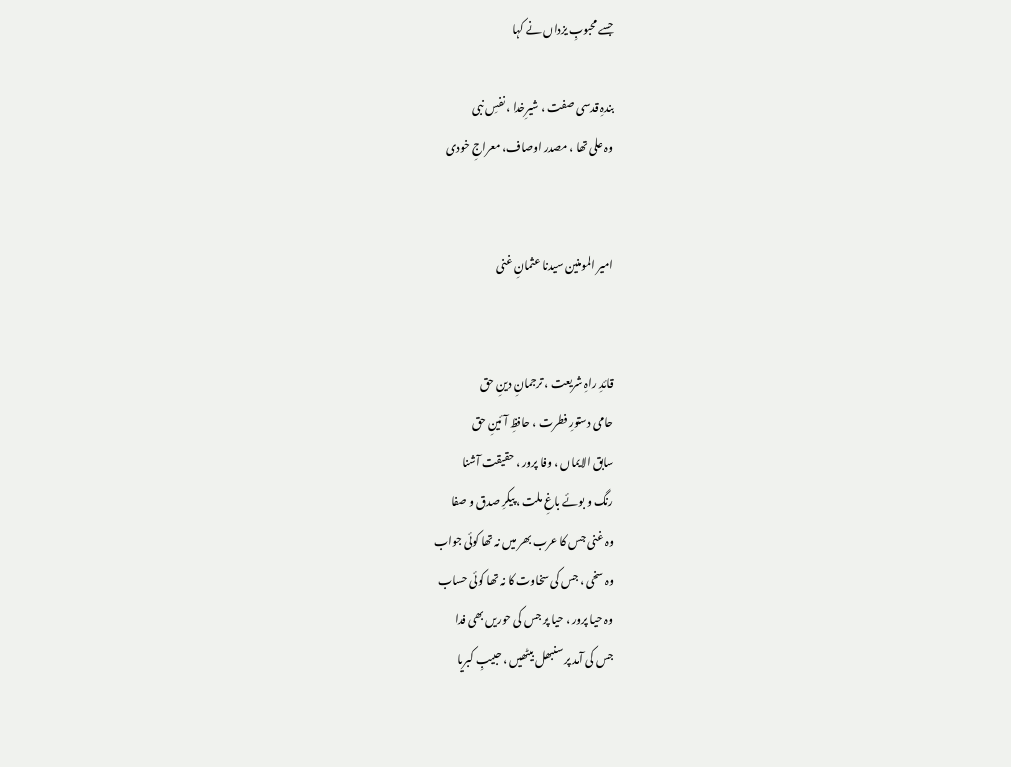جسے محبوبِ یزداں نے کہا

بندہِ قدسی صفت ، شیرِخدا ، نفسِ نبی
وہ علی تھا ، مصدر اوصاف، معراجِ خودی


امیر المومنین سیدنا عثمانِ غنی


قائدِ راہِ شریعت ، ترجمانِ دینِ حق
حامی دستورِ فطرت ، حافظِ آئینِ حق
سابق الایماں ، وفا پرور ، حقیقت آشنا
رنگ و بوئے باغِ ملت ، پیکرِ صدق و صفا
وہ غنی جس کا عرب بھر میں نہ تھا کوئی جواب
وہ سخی ، جس کی سخاوت کا نہ تھا کوئی حساب
وہ حیا پرور ، حیا پر جس کی حوریں بھی فدا
جس کی آمد پر سنبھل بیٹھیں ، حبیبِ کبریا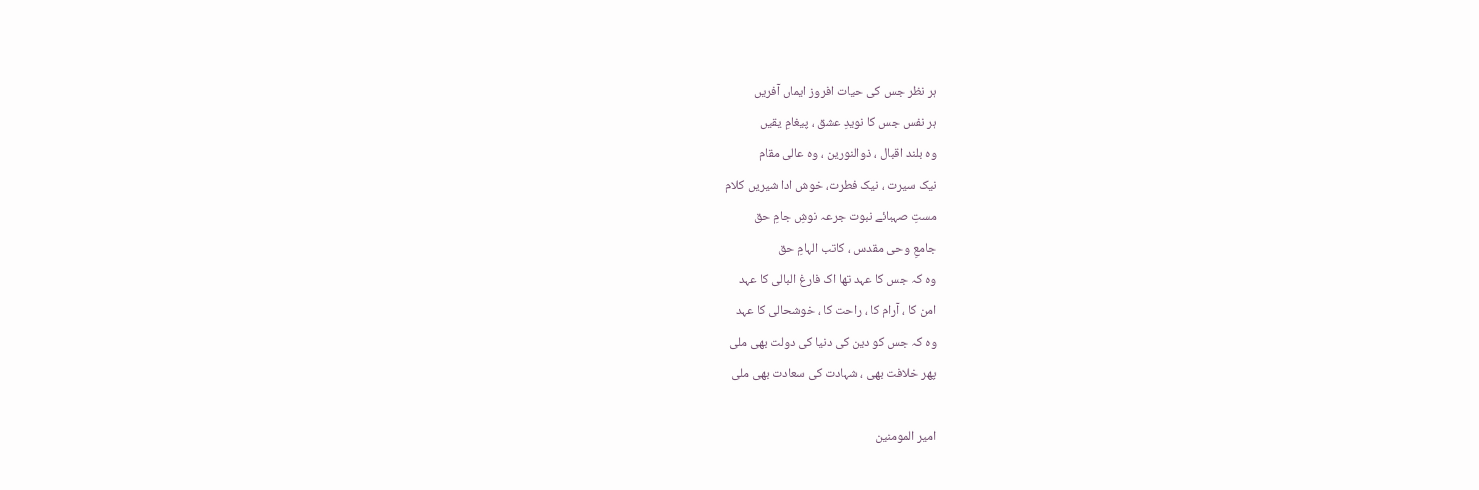ہر نظر جس کی حیات افروز ایماں آفریں
ہر نفس جس کا نویدِ عشق ، پیغامِ یقیں
وہ بلند اقبال ، ذوالنورین ، وہ عالی مقام
نیک سیرت ، نیک فطرت، خوش ادا شیریں کلام
مستِ صہبائے نبوت جرعہ نوشِ جامِ حق
جامعِ وحی مقدس ، کاتب الہامِ حق
وہ کہ جس کا عہد تھا اک فارغ البالی کا عہد
امن کا ، آرام کا ، راحت کا ، خوشحالی کا عہد
وہ کہ جس کو دین کی دنیا کی دولت بھی ملی
پھر خلافت بھی ، شہادت کی سعادت بھی ملی

امیر المومنین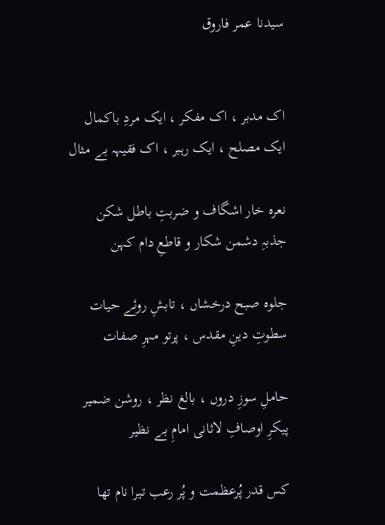سیدنا عمر فاروق


اک مدبر ، اک مفکر ، ایک مردِ باکمال
ایک مصلح ، ایک رہبر ، اک فقیہہ بے مثال

نعرہ خار اشگاف و ضربتِ باطل شکن
جذبہِ دشمن شکار و قاطعِ دام کہن

جلوہ صبح درخشاں ، تابشِ روئے حیات
سطوتِ دینِ مقدس ، پرتو مہرِ صفات

حاملِ سوزِ دروں ، بالغ نظر ، روشن ضمیر
پیکرِ اوصافِ لاثانی امامِ بے نظیر

کس قدر پُرعظمت و پُر رعب تیرا نام تھا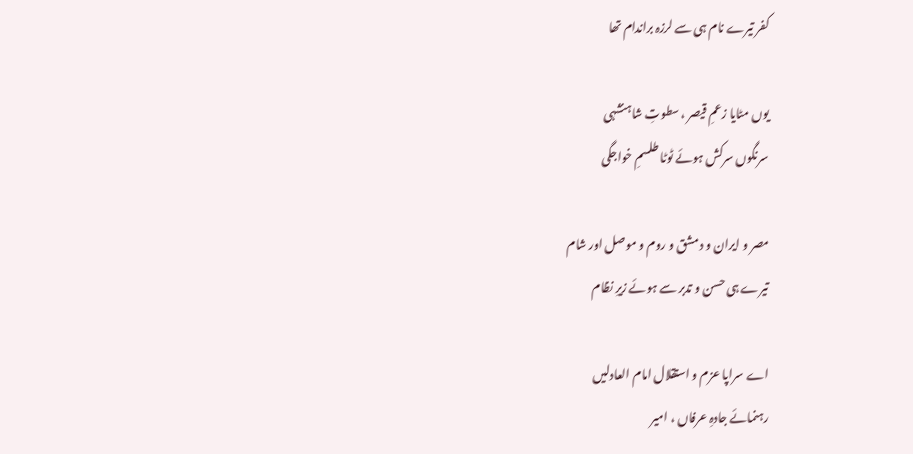کفر تیرے نام ہی سے لرزہ براندام تھا

یوں مٹایا زعمِ قیصر ، سطوتِ شاہنشہی
سرنگوں سرکش ہوئے ٹوٹا طلسمِ خواجگی

مصر و ایران و دمشق و روم و موصل اور شام
تیرے ہی حسن و تدبر سے ہوئے زیرِ نظام

اے سراپا عزم و استقلال امام العادلیں
رہنمائے جادہِ عرفاں ، امیر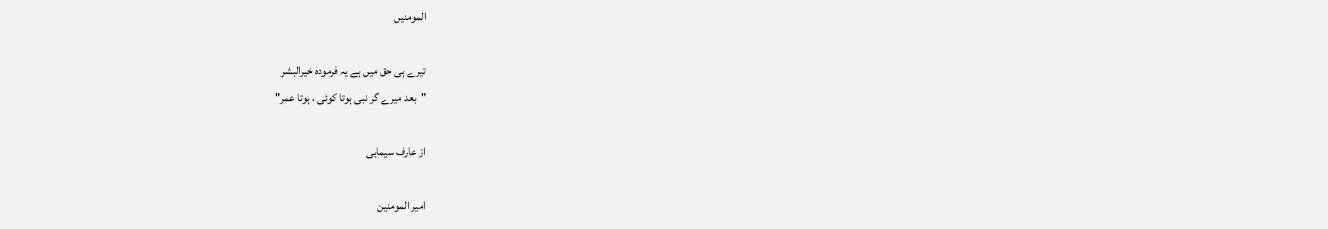المومنیں

تیرے ہی حق میں ہے یہ فرمودہ خیرالبشر
"بعد میرے گر نبی ہوتا کوئی ، ہوتا عمر"

از عارف سیمابی

امیر المومنین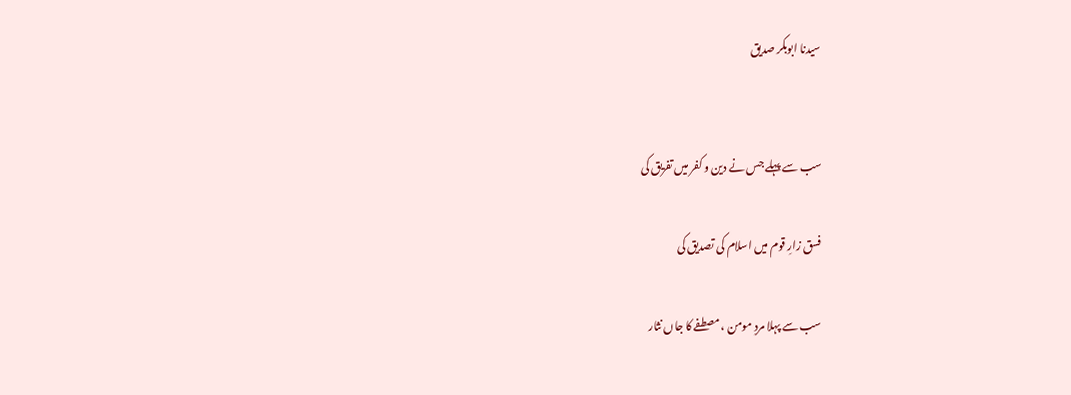سیدنا ابوبکر صدیق


سب سے پہلے جس نے دین و کفر میں تفریق کی

فسق زارِ قوم میں اسلام کی تصدیق کی

سب سے پہلا مردِ مومن ، مصطفے کا جاں نثار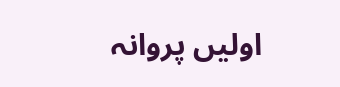اولیں پروانہ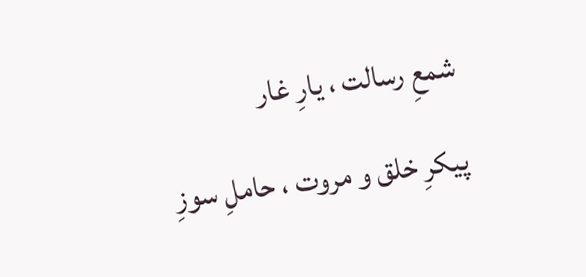شمعِ رسالت ، یارِ غار

پیکرِ خلق و مروت ، حاملِ سوزِ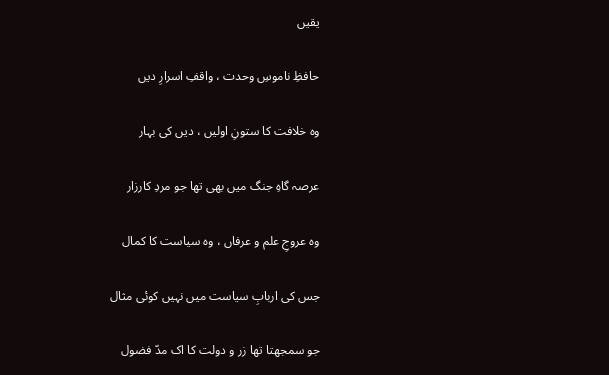یقیں

حافظِ ناموسِ وحدت ، واقفِ اسرارِ دیں

وہ خلافت کا ستونِ اولیں ، دیں کی بہار

عرصہ گاہِ جنگ میں بھی تھا جو مردِ کارزار

وہ عروجِ علم و عرفاں ، وہ سیاست کا کمال

جس کی اربابِ سیاست میں نہیں کوئی مثال

جو سمجھتا تھا زر و دولت کا اک مدّ فضول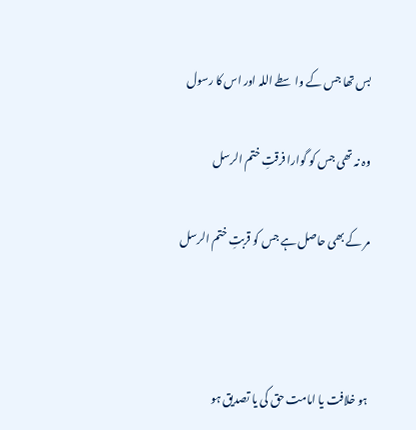بس تھا جس کے واسطے اللہ اور اس کا رسول

وہ نہ تھی جس کو گوارا فرقتِ ختم الرسل

مر کے بھی حاصل ہے جس کو قربتِ ختم الرسل



ہو خلافت یا امامت حق کی یا تصدیق ہو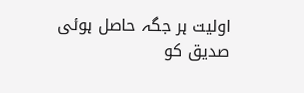اولیت ہر جگہ حاصل ہوئی صدیق کو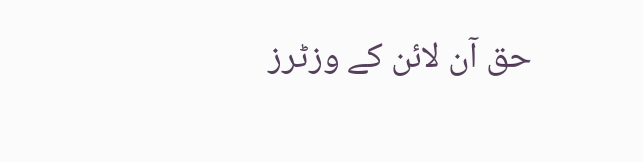حق آن لائن کے وزٹرز